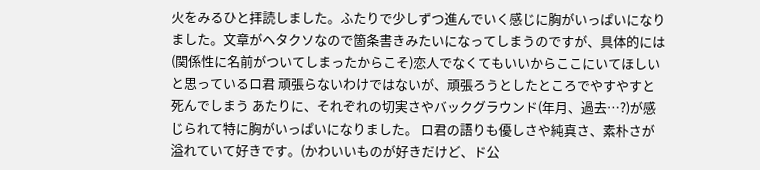火をみるひと拝読しました。ふたりで少しずつ進んでいく感じに胸がいっぱいになりました。文章がヘタクソなので箇条書きみたいになってしまうのですが、具体的には (関係性に名前がついてしまったからこそ)恋人でなくてもいいからここにいてほしいと思っているロ君 頑張らないわけではないが、頑張ろうとしたところでやすやすと死んでしまう あたりに、それぞれの切実さやバックグラウンド(年月、過去…?)が感じられて特に胸がいっぱいになりました。 ロ君の語りも優しさや純真さ、素朴さが溢れていて好きです。(かわいいものが好きだけど、ド公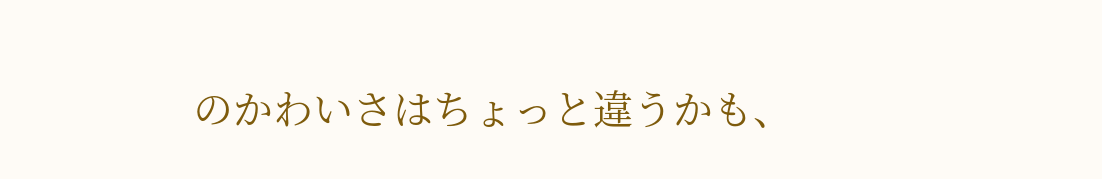のかわいさはちょっと違うかも、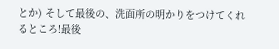とか) そして最後の、洗面所の明かりをつけてくれるところ!最後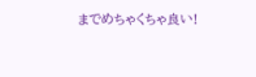までめちゃくちゃ良い!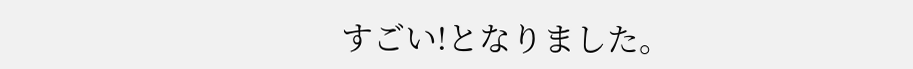すごい!となりました。